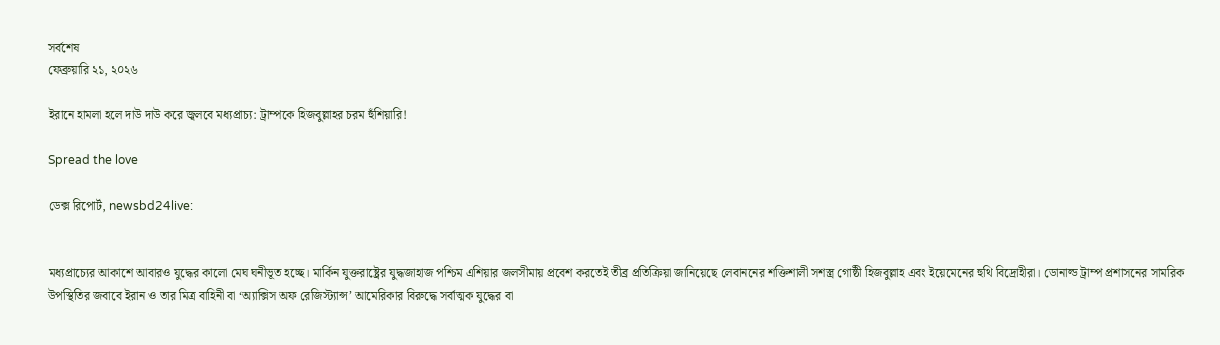সর্বশেষ
ফেব্রুয়ারি ২১, ২০২৬

ইরানে হামলা হলে দাউ দাউ করে জ্বলবে মধ্যপ্রাচ্য: ট্রাম্পকে হিজবুল্লাহর চরম হুঁশিয়ারি!

Spread the love

ডেক্স রিপোর্ট, newsbd24live:


মধ্যপ্রাচ্যের আকাশে আবারও যুদ্ধের কালো মেঘ ঘনীভূত হচ্ছে। মার্কিন যুক্তরাষ্ট্রের যুদ্ধজাহাজ পশ্চিম এশিয়ার জলসীমায় প্রবেশ করতেই তীব্র প্রতিক্রিয়া জানিয়েছে লেবাননের শক্তিশালী সশস্ত্র গোষ্ঠী হিজবুল্লাহ এবং ইয়েমেনের হুথি বিদ্রোহীরা। ডোনাল্ড ট্রাম্প প্রশাসনের সামরিক উপস্থিতির জবাবে ইরান ও তার মিত্র বাহিনী বা ‘অ্যাক্সিস অফ রেজিস্ট্যান্স’ আমেরিকার বিরুদ্ধে সর্বাত্মক যুদ্ধের বা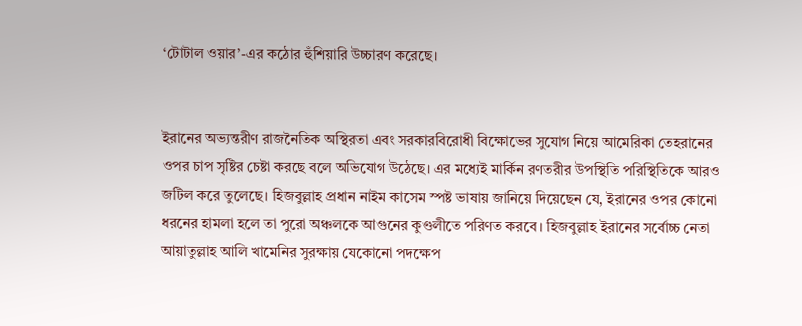‘টোটাল ওয়ার’-এর কঠোর হুঁশিয়ারি উচ্চারণ করেছে।


ইরানের অভ্যন্তরীণ রাজনৈতিক অস্থিরতা এবং সরকারবিরোধী বিক্ষোভের সুযোগ নিয়ে আমেরিকা তেহরানের ওপর চাপ সৃষ্টির চেষ্টা করছে বলে অভিযোগ উঠেছে। এর মধ্যেই মার্কিন রণতরীর উপস্থিতি পরিস্থিতিকে আরও জটিল করে তুলেছে। হিজবুল্লাহ প্রধান নাইম কাসেম স্পষ্ট ভাষায় জানিয়ে দিয়েছেন যে, ইরানের ওপর কোনো ধরনের হামলা হলে তা পুরো অঞ্চলকে আগুনের কুণ্ডলীতে পরিণত করবে। হিজবুল্লাহ ইরানের সর্বোচ্চ নেতা আয়াতুল্লাহ আলি খামেনির সুরক্ষায় যেকোনো পদক্ষেপ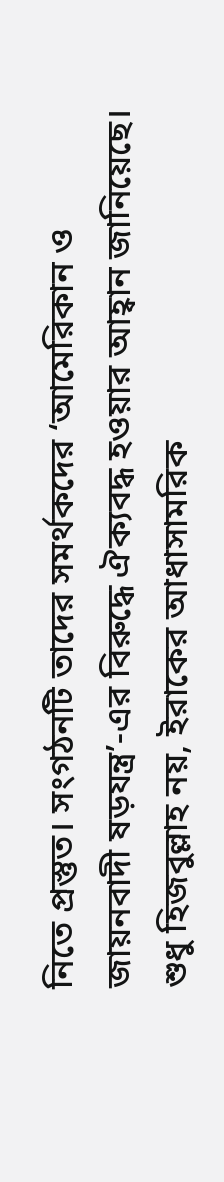নিতে প্রস্তুত। সংগঠনটি তাদের সমর্থকদের ‘আমেরিকান ও জায়নবাদী ষড়যন্ত্র’-এর বিরুদ্ধে ঐক্যবদ্ধ হওয়ার আহ্বান জানিয়েছে। শুধু হিজবুল্লাহ নয়, ইরাকের আধাসামরিক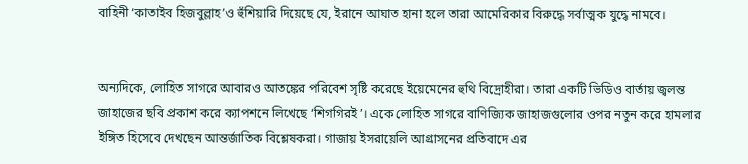বাহিনী ‘কাতাইব হিজবুল্লাহ’ও হুঁশিয়ারি দিয়েছে যে, ইরানে আঘাত হানা হলে তারা আমেরিকার বিরুদ্ধে সর্বাত্মক যুদ্ধে নামবে।


অন্যদিকে, লোহিত সাগরে আবারও আতঙ্কের পরিবেশ সৃষ্টি করেছে ইয়েমেনের হুথি বিদ্রোহীরা। তারা একটি ভিডিও বার্তায় জ্বলন্ত জাহাজের ছবি প্রকাশ করে ক্যাপশনে লিখেছে ‘শিগগিরই’। একে লোহিত সাগরে বাণিজ্যিক জাহাজগুলোর ওপর নতুন করে হামলার ইঙ্গিত হিসেবে দেখছেন আন্তর্জাতিক বিশ্লেষকরা। গাজায় ইসরায়েলি আগ্রাসনের প্রতিবাদে এর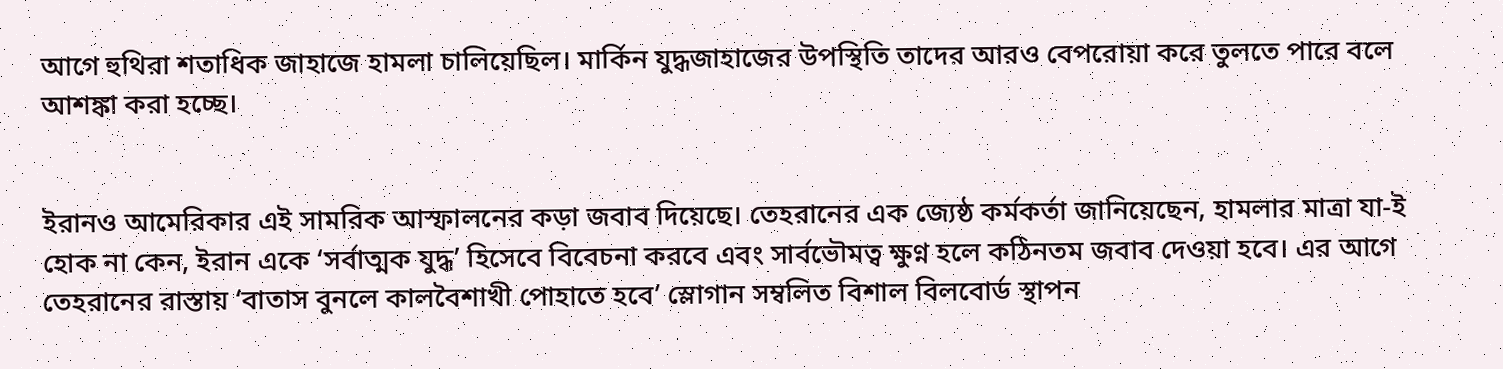আগে হুথিরা শতাধিক জাহাজে হামলা চালিয়েছিল। মার্কিন যুদ্ধজাহাজের উপস্থিতি তাদের আরও বেপরোয়া করে তুলতে পারে বলে আশঙ্কা করা হচ্ছে।


ইরানও আমেরিকার এই সামরিক আস্ফালনের কড়া জবাব দিয়েছে। তেহরানের এক জ্যেষ্ঠ কর্মকর্তা জানিয়েছেন, হামলার মাত্রা যা-ই হোক না কেন, ইরান একে ‘সর্বাত্মক যুদ্ধ’ হিসেবে বিবেচনা করবে এবং সার্বভৌমত্ব ক্ষুণ্ন হলে কঠিনতম জবাব দেওয়া হবে। এর আগে তেহরানের রাস্তায় ‘বাতাস বুনলে কালবৈশাখী পোহাতে হবে’ স্লোগান সম্বলিত বিশাল বিলবোর্ড স্থাপন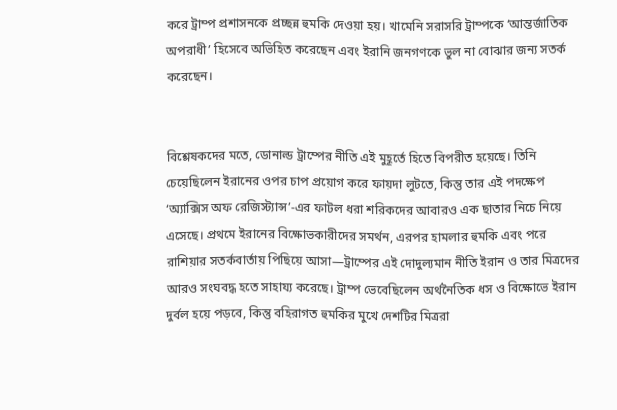করে ট্রাম্প প্রশাসনকে প্রচ্ছন্ন হুমকি দেওয়া হয়। খামেনি সরাসরি ট্রাম্পকে ‘আন্তর্জাতিক অপরাধী’ হিসেবে অভিহিত করেছেন এবং ইরানি জনগণকে ভুল না বোঝার জন্য সতর্ক করেছেন।


বিশ্লেষকদের মতে, ডোনাল্ড ট্রাম্পের নীতি এই মুহূর্তে হিতে বিপরীত হয়েছে। তিনি চেয়েছিলেন ইরানের ওপর চাপ প্রয়োগ করে ফায়দা লুটতে, কিন্তু তার এই পদক্ষেপ ‘অ্যাক্সিস অফ রেজিস্ট্যান্স’-এর ফাটল ধরা শরিকদের আবারও এক ছাতার নিচে নিয়ে এসেছে। প্রথমে ইরানের বিক্ষোভকারীদের সমর্থন, এরপর হামলার হুমকি এবং পরে রাশিয়ার সতর্কবার্তায় পিছিয়ে আসা—ট্রাম্পের এই দোদুল্যমান নীতি ইরান ও তার মিত্রদের আরও সংঘবদ্ধ হতে সাহায্য করেছে। ট্রাম্প ভেবেছিলেন অর্থনৈতিক ধস ও বিক্ষোভে ইরান দুর্বল হয়ে পড়বে, কিন্তু বহিরাগত হুমকির মুখে দেশটির মিত্ররা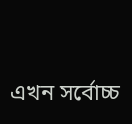এখন সর্বোচ্চ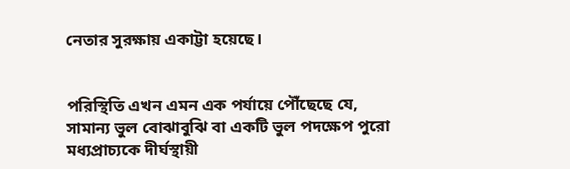নেতার সুরক্ষায় একাট্টা হয়েছে।


পরিস্থিতি এখন এমন এক পর্যায়ে পৌঁছেছে যে, সামান্য ভুল বোঝাবুঝি বা একটি ভুল পদক্ষেপ পুরো মধ্যপ্রাচ্যকে দীর্ঘস্থায়ী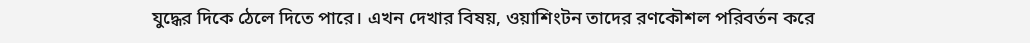যুদ্ধের দিকে ঠেলে দিতে পারে। এখন দেখার বিষয়, ওয়াশিংটন তাদের রণকৌশল পরিবর্তন করে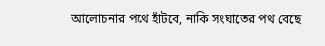আলোচনার পথে হাঁটবে, নাকি সংঘাতের পথ বেছে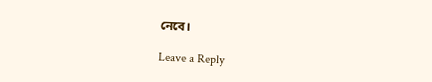নেবে।

Leave a Reply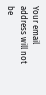Your email address will not be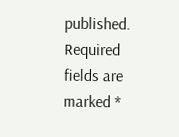published. Required fields are marked *